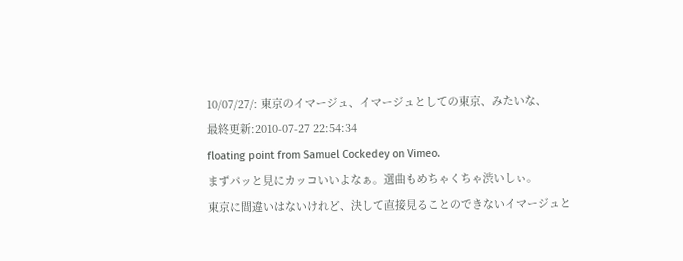10/07/27/: 東京のイマージュ、イマージュとしての東京、みたいな、
最終更新:2010-07-27 22:54:34
floating point from Samuel Cockedey on Vimeo.
まずパッと見にカッコいいよなぁ。選曲もめちゃくちゃ渋いしぃ。
東京に間違いはないけれど、決して直接見ることのできないイマージュと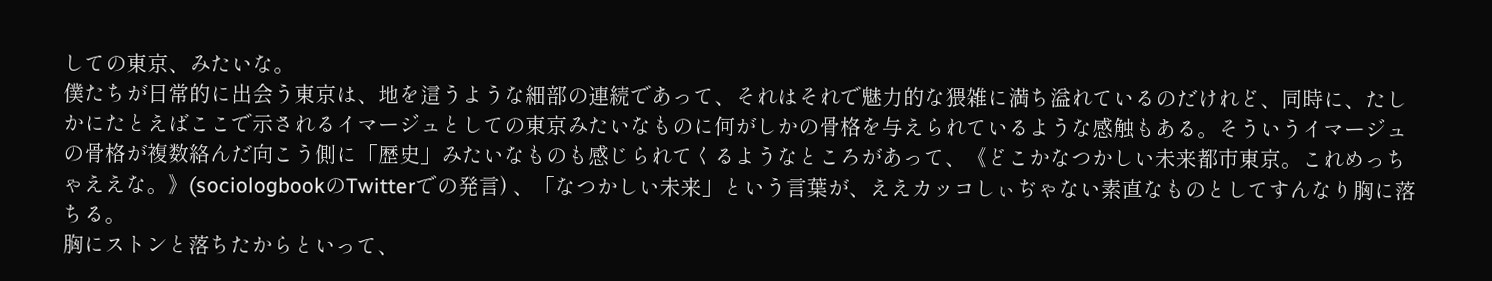しての東京、みたいな。
僕たちが日常的に出会う東京は、地を這うような細部の連続であって、それはそれで魅力的な猥雑に満ち溢れているのだけれど、同時に、たしかにたとえばここで示されるイマージュとしての東京みたいなものに何がしかの骨格を与えられているような感触もある。そういうイマージュの骨格が複数絡んだ向こう側に「歴史」みたいなものも感じられてくるようなところがあって、《どこかなつかしい未来都市東京。これめっちゃええな。》(sociologbookのTwitterでの発言) 、「なつかしい未来」という言葉が、ええカッコしぃぢゃない素直なものとしてすんなり胸に落ちる。
胸にストンと落ちたからといって、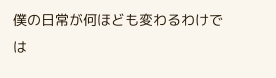僕の日常が何ほども変わるわけでは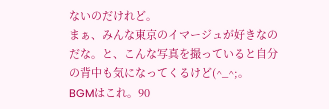ないのだけれど。
まぁ、みんな東京のイマージュが好きなのだな。と、こんな写真を撮っていると自分の背中も気になってくるけど(^_^;。
BGMはこれ。90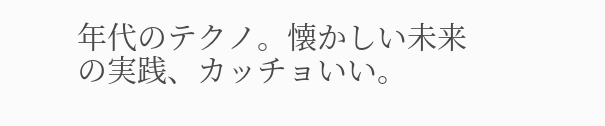年代のテクノ。懐かしい未来の実践、カッチョいい。